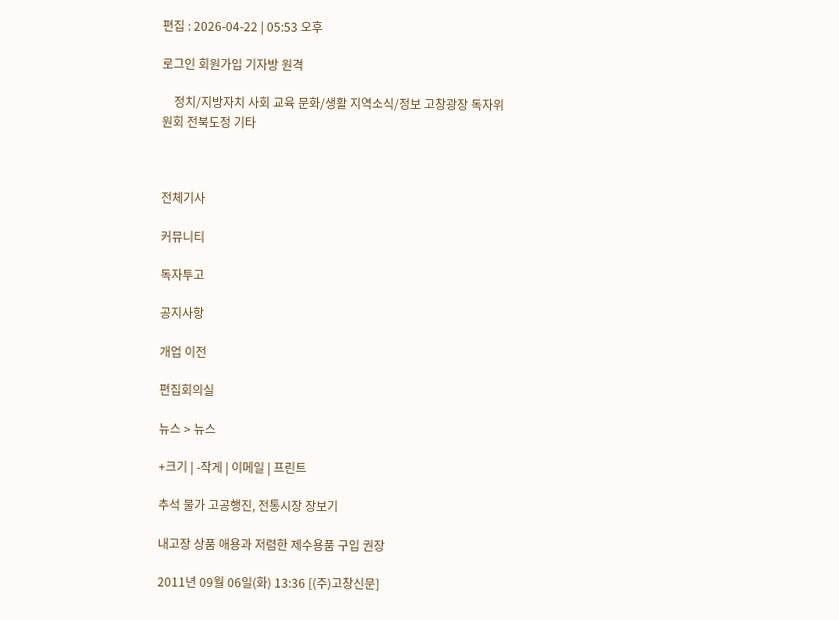편집 : 2026-04-22 | 05:53 오후

로그인 회원가입 기자방 원격

    정치/지방자치 사회 교육 문화/생활 지역소식/정보 고창광장 독자위원회 전북도정 기타



전체기사

커뮤니티

독자투고

공지사항

개업 이전

편집회의실

뉴스 > 뉴스

+크기 | -작게 | 이메일 | 프린트

추석 물가 고공행진, 전통시장 장보기

내고장 상품 애용과 저렴한 제수용품 구입 권장

2011년 09월 06일(화) 13:36 [(주)고창신문]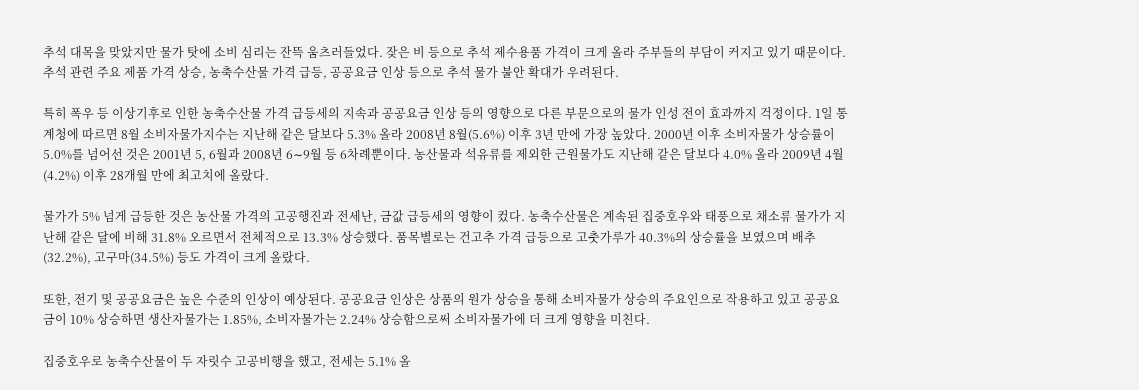추석 대목을 맞았지만 물가 탓에 소비 심리는 잔뜩 움츠러들었다. 잦은 비 등으로 추석 제수용품 가격이 크게 올라 주부들의 부담이 커지고 있기 때문이다. 추석 관련 주요 제품 가격 상승, 농축수산물 가격 급등, 공공요금 인상 등으로 추석 물가 불안 확대가 우려된다.

특히 폭우 등 이상기후로 인한 농축수산물 가격 급등세의 지속과 공공요금 인상 등의 영향으로 다른 부문으로의 물가 인성 전이 효과까지 걱정이다. 1일 통계청에 따르면 8월 소비자물가지수는 지난해 같은 달보다 5.3% 올라 2008년 8월(5.6%) 이후 3년 만에 가장 높았다. 2000년 이후 소비자물가 상승률이 5.0%를 넘어선 것은 2001년 5, 6월과 2008년 6∼9월 등 6차례뿐이다. 농산물과 석유류를 제외한 근원물가도 지난해 같은 달보다 4.0% 올라 2009년 4월(4.2%) 이후 28개월 만에 최고치에 올랐다.

물가가 5% 넘게 급등한 것은 농산물 가격의 고공행진과 전세난, 금값 급등세의 영향이 컸다. 농축수산물은 계속된 집중호우와 태풍으로 채소류 물가가 지난해 같은 달에 비해 31.8% 오르면서 전체적으로 13.3% 상승했다. 품목별로는 건고추 가격 급등으로 고춧가루가 40.3%의 상승률을 보였으며 배추(32.2%), 고구마(34.5%) 등도 가격이 크게 올랐다.

또한, 전기 및 공공요금은 높은 수준의 인상이 예상된다. 공공요금 인상은 상품의 원가 상승을 통해 소비자물가 상승의 주요인으로 작용하고 있고 공공요금이 10% 상승하면 생산자물가는 1.85%, 소비자물가는 2.24% 상승함으로써 소비자물가에 더 크게 영향을 미친다.

집중호우로 농축수산물이 두 자릿수 고공비행을 했고, 전세는 5.1% 올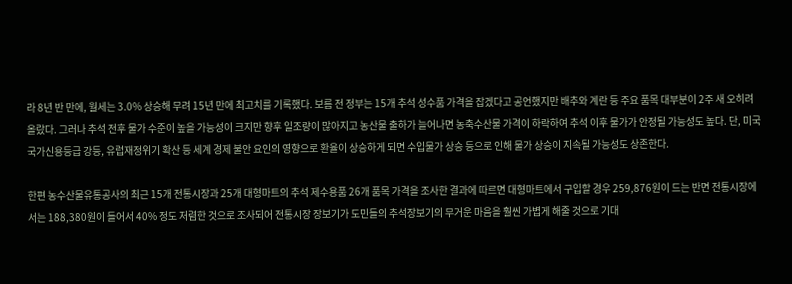라 8년 반 만에, 월세는 3.0% 상승해 무려 15년 만에 최고치를 기록했다. 보름 전 정부는 15개 추석 성수품 가격을 잡겠다고 공언했지만 배추와 계란 등 주요 품목 대부분이 2주 새 오히려 올랐다. 그러나 추석 전후 물가 수준이 높을 가능성이 크지만 향후 일조량이 많아지고 농산물 출하가 늘어나면 농축수산물 가격이 하락하여 추석 이후 물가가 안정될 가능성도 높다. 단, 미국 국가신용등급 강등, 유럽재정위기 확산 등 세계 경제 불안 요인의 영향으로 환율이 상승하게 되면 수입물가 상승 등으로 인해 물가 상승이 지속될 가능성도 상존한다.

한편 농수산물유통공사의 최근 15개 전통시장과 25개 대형마트의 추석 제수용품 26개 품목 가격을 조사한 결과에 따르면 대형마트에서 구입할 경우 259,876원이 드는 반면 전통시장에서는 188,380원이 들어서 40% 정도 저렴한 것으로 조사되어 전통시장 장보기가 도민들의 추석장보기의 무거운 마음을 훨씬 가볍게 해줄 것으로 기대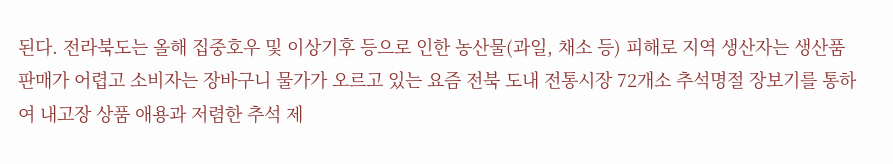된다. 전라북도는 올해 집중호우 및 이상기후 등으로 인한 농산물(과일, 채소 등) 피해로 지역 생산자는 생산품 판매가 어렵고 소비자는 장바구니 물가가 오르고 있는 요즘 전북 도내 전통시장 72개소 추석명절 장보기를 통하여 내고장 상품 애용과 저렴한 추석 제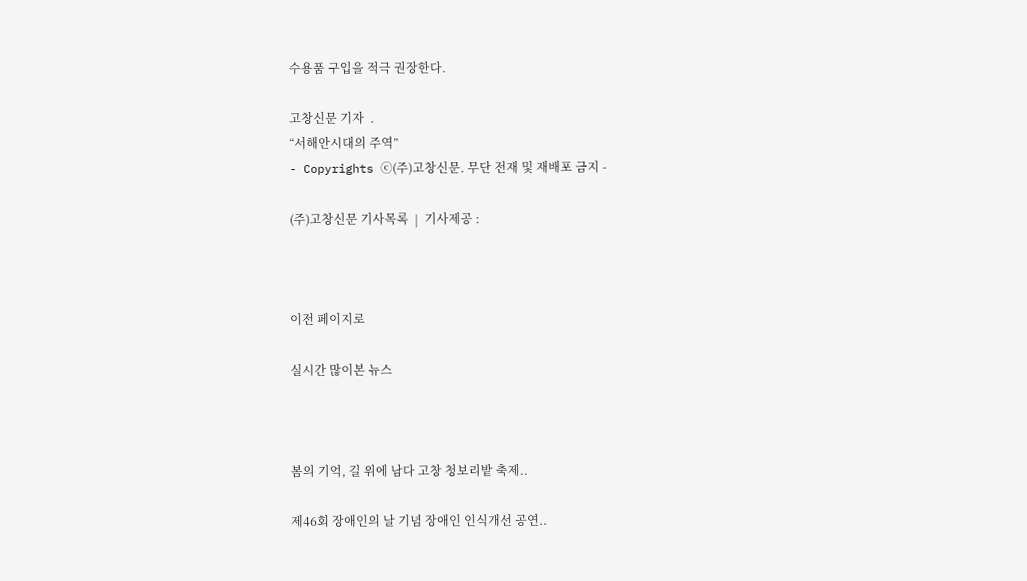수용품 구입을 적극 권장한다.

고창신문 기자  .
“서해안시대의 주역”
- Copyrights ⓒ(주)고창신문. 무단 전재 및 재배포 금지 -

(주)고창신문 기사목록  |  기사제공 :



이전 페이지로

실시간 많이본 뉴스



봄의 기억, 길 위에 남다 고창 청보리밭 축제..

제46회 장애인의 날 기념 장애인 인식개선 공연..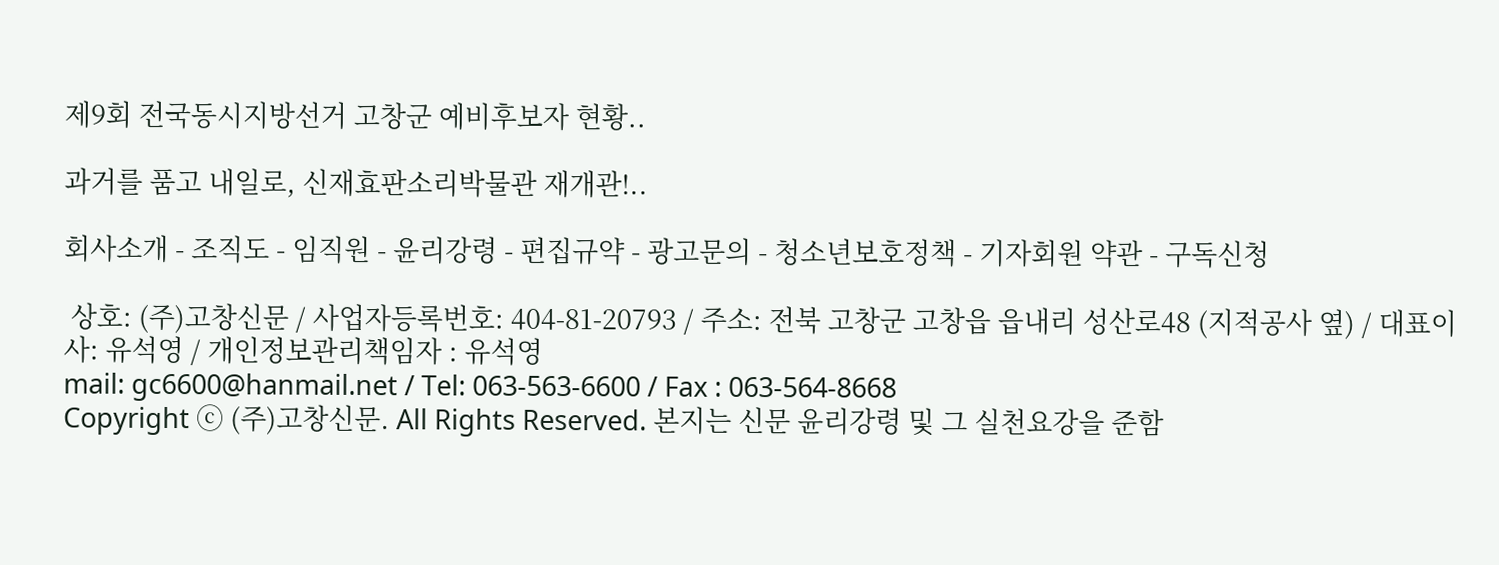제9회 전국동시지방선거 고창군 예비후보자 현황..

과거를 품고 내일로, 신재효판소리박물관 재개관!..

회사소개 - 조직도 - 임직원 - 윤리강령 - 편집규약 - 광고문의 - 청소년보호정책 - 기자회원 약관 - 구독신청

 상호: (주)고창신문 / 사업자등록번호: 404-81-20793 / 주소: 전북 고창군 고창읍 읍내리 성산로48 (지적공사 옆) / 대표이사: 유석영 / 개인정보관리책임자 : 유석영
mail: gc6600@hanmail.net / Tel: 063-563-6600 / Fax : 063-564-8668
Copyright ⓒ (주)고창신문. All Rights Reserved. 본지는 신문 윤리강령 및 그 실천요강을 준함